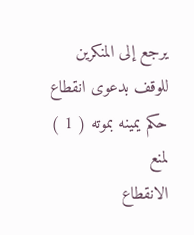يرجع إلى المنكرين للوقف بدعوى انقطاع حكم يمينه بموته ( 1 ) لمنع
الانقطاع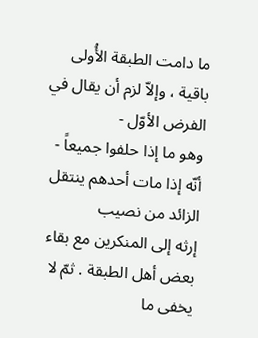ما دامت الطبقة الأُولى باقية ، وإلاّ لزم أن يقال في الفرض الأوّل -
وهو ما إذا حلفوا جميعاً - أنّه إذا مات أحدهم ينتقل الزائد من نصيب
إرثه إلى المنكرين مع بقاء بعض أهل الطبقة . ثمّ لا يخفى ما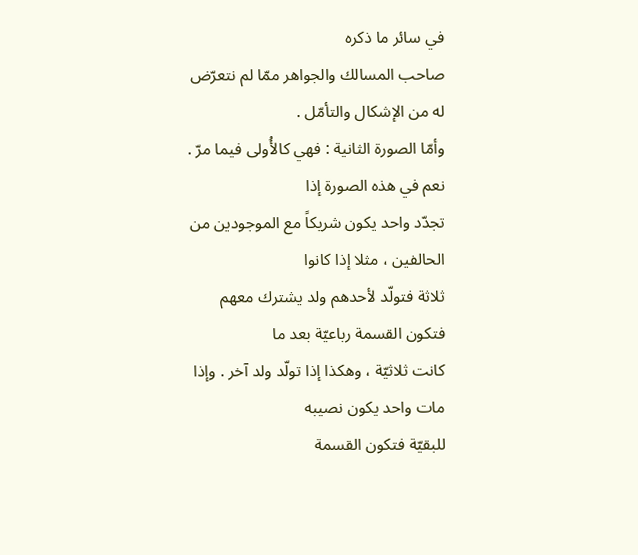في سائر ما ذكره
صاحب المسالك والجواهر ممّا لم نتعرّض له من الإشكال والتأمّل .
وأمّا الصورة الثانية : فهي كالأُولى فيما مرّ . نعم في هذه الصورة إذا
تجدّد واحد يكون شريكاً مع الموجودين من الحالفين ، مثلا إذا كانوا
ثلاثة فتولّد لأحدهم ولد يشترك معهم فتكون القسمة رباعيّة بعد ما
كانت ثلاثيّة ، وهكذا إذا تولّد ولد آخر . وإذا مات واحد يكون نصيبه
للبقيّة فتكون القسمة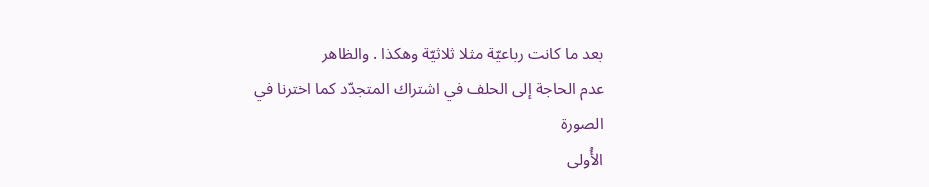بعد ما كانت رباعيّة مثلا ثلاثيّة وهكذا . والظاهر
عدم الحاجة إلى الحلف في اشتراك المتجدّد كما اخترنا في الصورة
الأُولى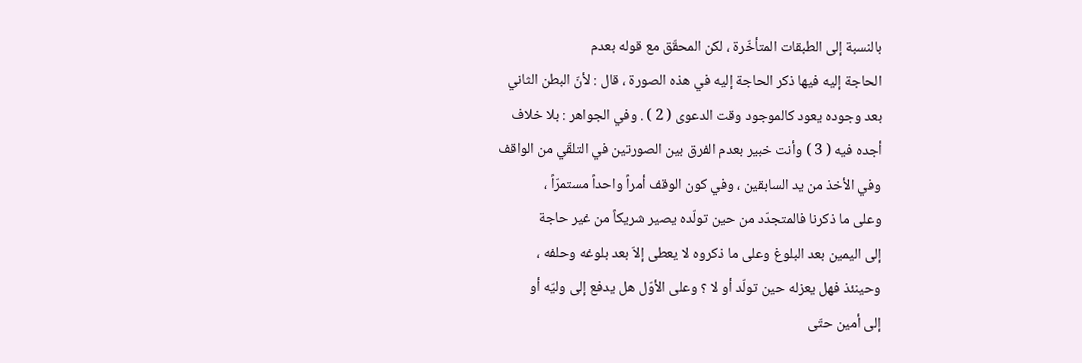بالنسبة إلى الطبقات المتأخّرة ، لكن المحقّق مع قوله بعدم
الحاجة إليه فيها ذكر الحاجة إليه في هذه الصورة ، قال : لأنّ البطن الثاني
بعد وجوده يعود كالموجود وقت الدعوى ( 2 ) . وفي الجواهر : بلا خلاف
أجده فيه ( 3 ) وأنت خبير بعدم الفرق بين الصورتين في التلقّي من الواقف
وفي الأخذ من يد السابقين ، وفي كون الوقف أمراً واحداً مستمرّاً ،
وعلى ما ذكرنا فالمتجدّد من حين تولّده يصير شريكاً من غير حاجة
إلى اليمين بعد البلوغ وعلى ما ذكروه لا يعطى إلاّ بعد بلوغه وحلفه ،
وحينئذ فهل يعزله حين تولّد أو لا ؟ وعلى الأوّل هل يدفع إلى وليّه أو
إلى أمين حتّى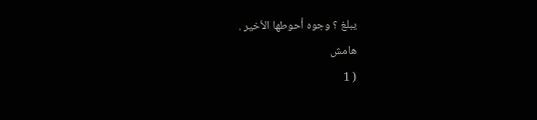يبلغ ؟ وجوه أحوطها الأخير .
هامش
( 1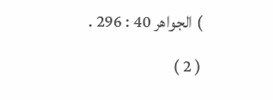) الجواهر 40 : 296 .
( 2 )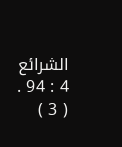الشرائع 4 : 94 .
( 3 )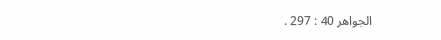الجواهر 40 : 297 .